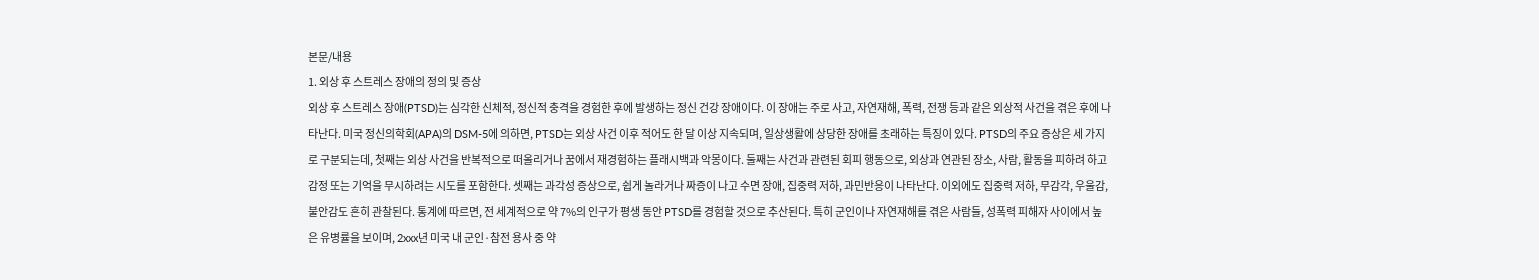본문/내용
1. 외상 후 스트레스 장애의 정의 및 증상
외상 후 스트레스 장애(PTSD)는 심각한 신체적, 정신적 충격을 경험한 후에 발생하는 정신 건강 장애이다. 이 장애는 주로 사고, 자연재해, 폭력, 전쟁 등과 같은 외상적 사건을 겪은 후에 나타난다. 미국 정신의학회(APA)의 DSM-5에 의하면, PTSD는 외상 사건 이후 적어도 한 달 이상 지속되며, 일상생활에 상당한 장애를 초래하는 특징이 있다. PTSD의 주요 증상은 세 가지로 구분되는데, 첫째는 외상 사건을 반복적으로 떠올리거나 꿈에서 재경험하는 플래시백과 악몽이다. 둘째는 사건과 관련된 회피 행동으로, 외상과 연관된 장소, 사람, 활동을 피하려 하고 감정 또는 기억을 무시하려는 시도를 포함한다. 셋째는 과각성 증상으로, 쉽게 놀라거나 짜증이 나고 수면 장애, 집중력 저하, 과민반응이 나타난다. 이외에도 집중력 저하, 무감각, 우울감, 불안감도 흔히 관찰된다. 통계에 따르면, 전 세계적으로 약 7%의 인구가 평생 동안 PTSD를 경험할 것으로 추산된다. 특히 군인이나 자연재해를 겪은 사람들, 성폭력 피해자 사이에서 높은 유병률을 보이며, 2xxx년 미국 내 군인·참전 용사 중 약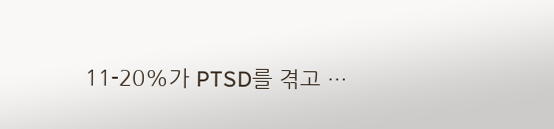11-20%가 PTSD를 겪고 …